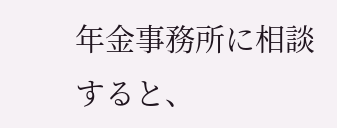年金事務所に相談すると、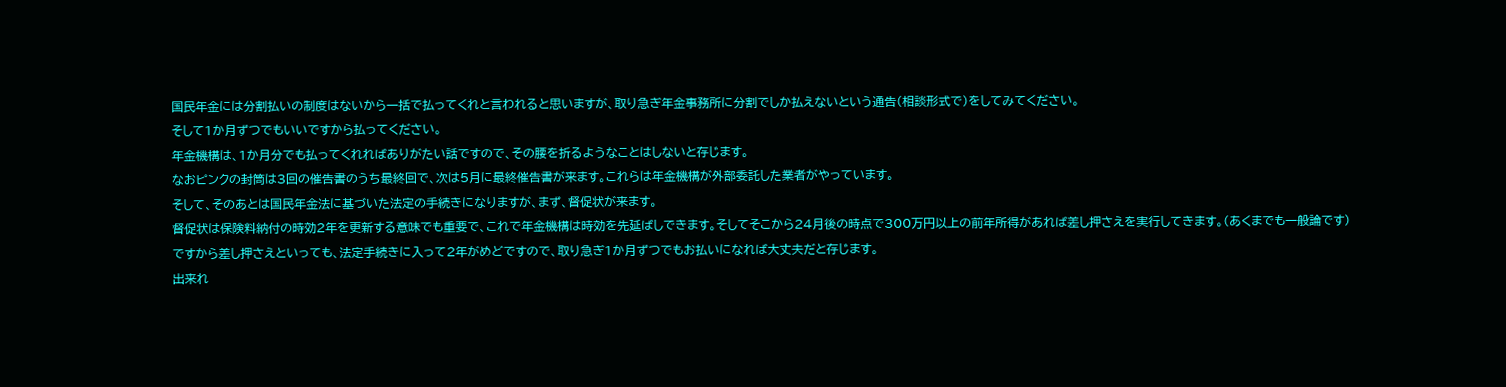国民年金には分割払いの制度はないから一括で払ってくれと言われると思いますが、取り急ぎ年金事務所に分割でしか払えないという通告(相談形式で)をしてみてください。
そして1か月ずつでもいいですから払ってください。
年金機構は、1か月分でも払ってくれればありがたい話ですので、その腰を折るようなことはしないと存じます。
なおピンクの封筒は3回の催告書のうち最終回で、次は5月に最終催告書が来ます。これらは年金機構が外部委託した業者がやっています。
そして、そのあとは国民年金法に基づいた法定の手続きになりますが、まず、督促状が来ます。
督促状は保険料納付の時効2年を更新する意味でも重要で、これで年金機構は時効を先延ばしできます。そしてそこから24月後の時点で300万円以上の前年所得があれば差し押さえを実行してきます。(あくまでも一般論です)
ですから差し押さえといっても、法定手続きに入って2年がめどですので、取り急ぎ1か月ずつでもお払いになれば大丈夫だと存じます。
出来れ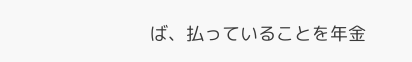ば、払っていることを年金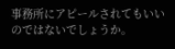事務所にアピールされてもいいのではないでしょうか。